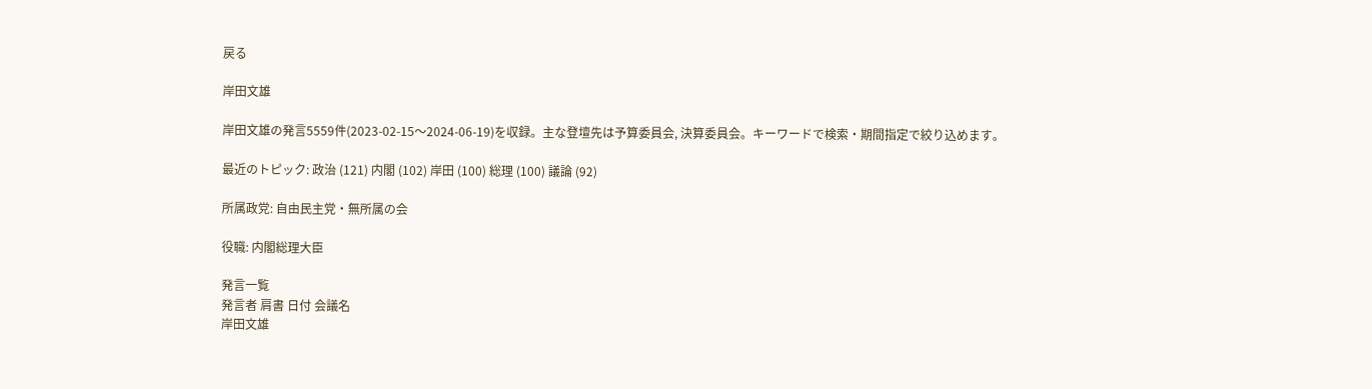戻る

岸田文雄

岸田文雄の発言5559件(2023-02-15〜2024-06-19)を収録。主な登壇先は予算委員会, 決算委員会。キーワードで検索・期間指定で絞り込めます。

最近のトピック: 政治 (121) 内閣 (102) 岸田 (100) 総理 (100) 議論 (92)

所属政党: 自由民主党・無所属の会

役職: 内閣総理大臣

発言一覧
発言者 肩書 日付 会議名
岸田文雄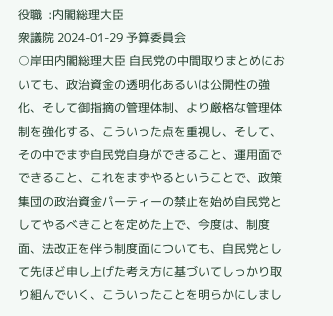役職  :内閣総理大臣
衆議院 2024-01-29 予算委員会
○岸田内閣総理大臣 自民党の中間取りまとめにおいても、政治資金の透明化あるいは公開性の強化、そして御指摘の管理体制、より厳格な管理体制を強化する、こういった点を重視し、そして、その中でまず自民党自身ができること、運用面でできること、これをまずやるということで、政策集団の政治資金パーティーの禁止を始め自民党としてやるべきことを定めた上で、今度は、制度面、法改正を伴う制度面についても、自民党として先ほど申し上げた考え方に基づいてしっかり取り組んでいく、こういったことを明らかにしまし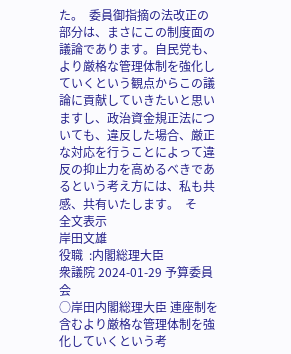た。  委員御指摘の法改正の部分は、まさにこの制度面の議論であります。自民党も、より厳格な管理体制を強化していくという観点からこの議論に貢献していきたいと思いますし、政治資金規正法についても、違反した場合、厳正な対応を行うことによって違反の抑止力を高めるべきであるという考え方には、私も共感、共有いたします。  そ
全文表示
岸田文雄
役職  :内閣総理大臣
衆議院 2024-01-29 予算委員会
○岸田内閣総理大臣 連座制を含むより厳格な管理体制を強化していくという考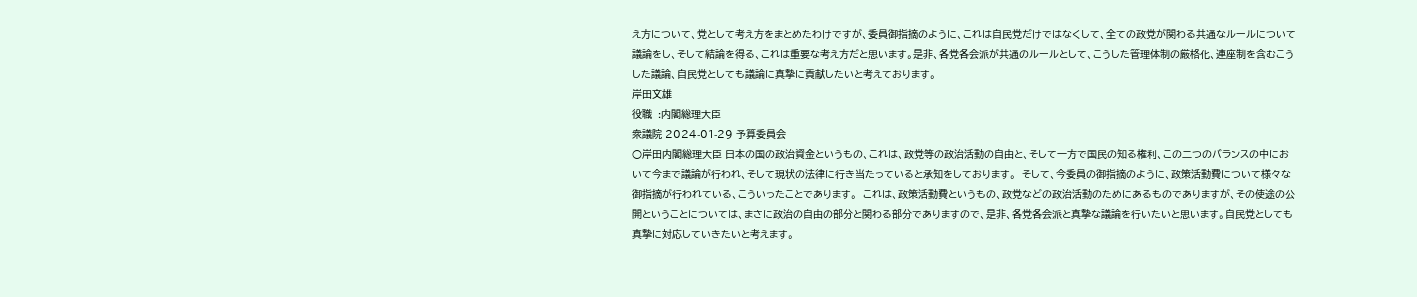え方について、党として考え方をまとめたわけですが、委員御指摘のように、これは自民党だけではなくして、全ての政党が関わる共通なルールについて議論をし、そして結論を得る、これは重要な考え方だと思います。是非、各党各会派が共通のルールとして、こうした管理体制の厳格化、連座制を含むこうした議論、自民党としても議論に真摯に貢献したいと考えております。
岸田文雄
役職  :内閣総理大臣
衆議院 2024-01-29 予算委員会
○岸田内閣総理大臣 日本の国の政治資金というもの、これは、政党等の政治活動の自由と、そして一方で国民の知る権利、この二つのバランスの中において今まで議論が行われ、そして現状の法律に行き当たっていると承知をしております。  そして、今委員の御指摘のように、政策活動費について様々な御指摘が行われている、こういったことであります。  これは、政策活動費というもの、政党などの政治活動のためにあるものでありますが、その使途の公開ということについては、まさに政治の自由の部分と関わる部分でありますので、是非、各党各会派と真摯な議論を行いたいと思います。自民党としても真摯に対応していきたいと考えます。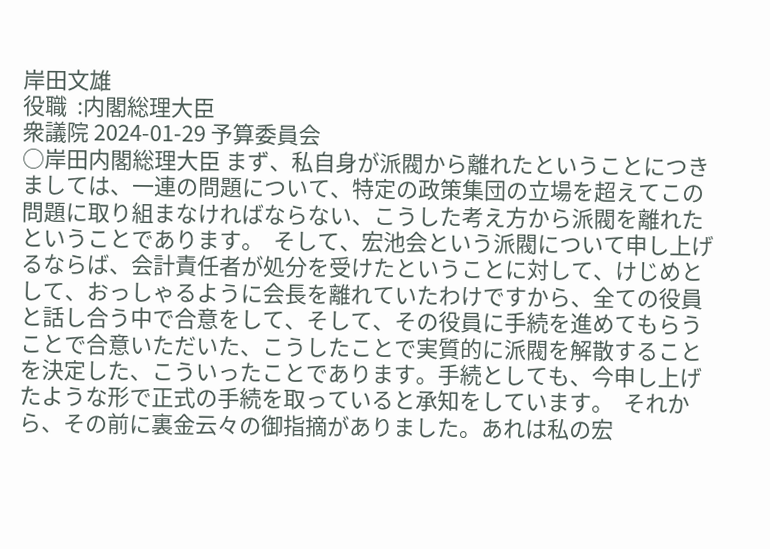岸田文雄
役職  :内閣総理大臣
衆議院 2024-01-29 予算委員会
○岸田内閣総理大臣 まず、私自身が派閥から離れたということにつきましては、一連の問題について、特定の政策集団の立場を超えてこの問題に取り組まなければならない、こうした考え方から派閥を離れたということであります。  そして、宏池会という派閥について申し上げるならば、会計責任者が処分を受けたということに対して、けじめとして、おっしゃるように会長を離れていたわけですから、全ての役員と話し合う中で合意をして、そして、その役員に手続を進めてもらうことで合意いただいた、こうしたことで実質的に派閥を解散することを決定した、こういったことであります。手続としても、今申し上げたような形で正式の手続を取っていると承知をしています。  それから、その前に裏金云々の御指摘がありました。あれは私の宏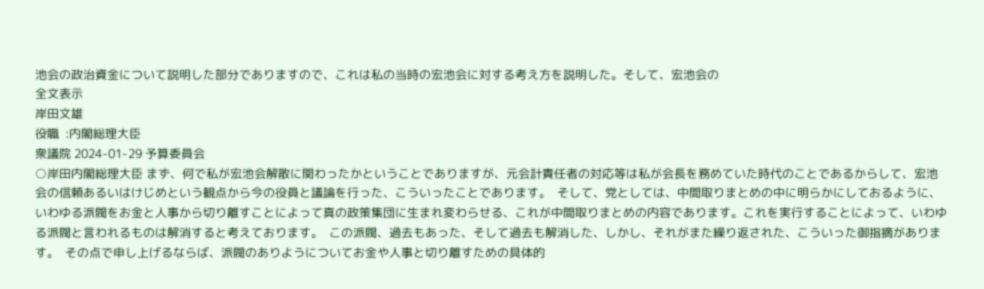池会の政治資金について説明した部分でありますので、これは私の当時の宏池会に対する考え方を説明した。そして、宏池会の
全文表示
岸田文雄
役職  :内閣総理大臣
衆議院 2024-01-29 予算委員会
○岸田内閣総理大臣 まず、何で私が宏池会解散に関わったかということでありますが、元会計責任者の対応等は私が会長を務めていた時代のことであるからして、宏池会の信頼あるいはけじめという観点から今の役員と議論を行った、こういったことであります。  そして、党としては、中間取りまとめの中に明らかにしておるように、いわゆる派閥をお金と人事から切り離すことによって真の政策集団に生まれ変わらせる、これが中間取りまとめの内容であります。これを実行することによって、いわゆる派閥と言われるものは解消すると考えております。  この派閥、過去もあった、そして過去も解消した、しかし、それがまた繰り返された、こういった御指摘があります。  その点で申し上げるならば、派閥のありようについてお金や人事と切り離すための具体的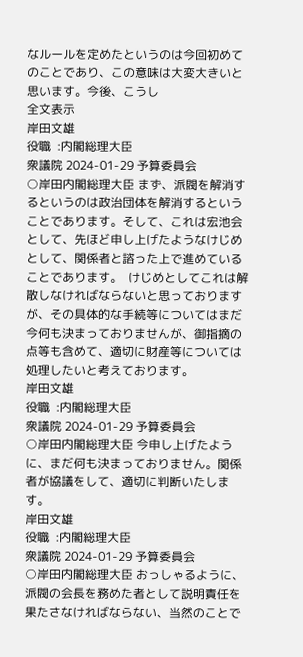なルールを定めたというのは今回初めてのことであり、この意味は大変大きいと思います。今後、こうし
全文表示
岸田文雄
役職  :内閣総理大臣
衆議院 2024-01-29 予算委員会
○岸田内閣総理大臣 まず、派閥を解消するというのは政治団体を解消するということであります。そして、これは宏池会として、先ほど申し上げたようなけじめとして、関係者と諮った上で進めていることであります。  けじめとしてこれは解散しなければならないと思っておりますが、その具体的な手続等についてはまだ今何も決まっておりませんが、御指摘の点等も含めて、適切に財産等については処理したいと考えております。
岸田文雄
役職  :内閣総理大臣
衆議院 2024-01-29 予算委員会
○岸田内閣総理大臣 今申し上げたように、まだ何も決まっておりません。関係者が協議をして、適切に判断いたします。
岸田文雄
役職  :内閣総理大臣
衆議院 2024-01-29 予算委員会
○岸田内閣総理大臣 おっしゃるように、派閥の会長を務めた者として説明責任を果たさなければならない、当然のことで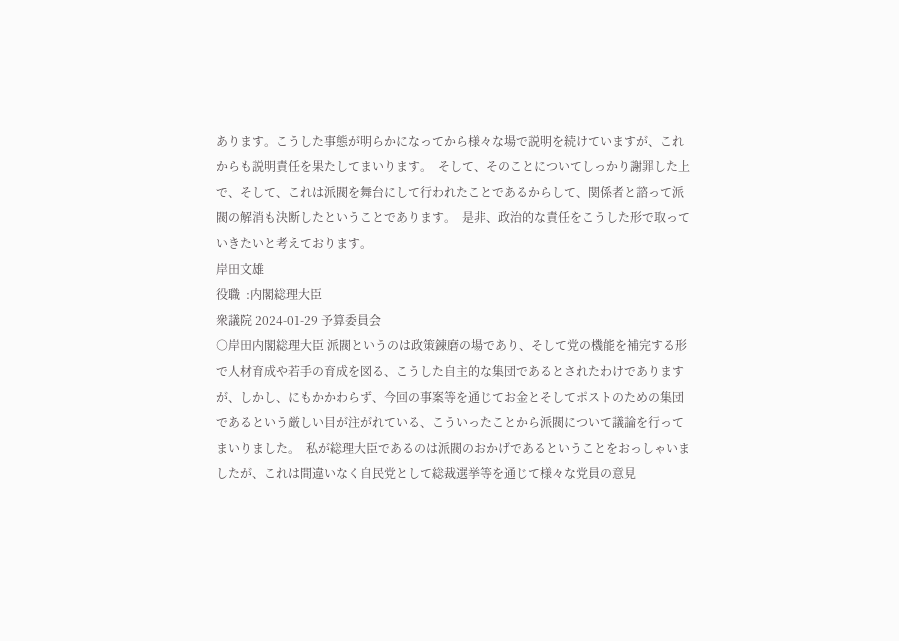あります。こうした事態が明らかになってから様々な場で説明を続けていますが、これからも説明責任を果たしてまいります。  そして、そのことについてしっかり謝罪した上で、そして、これは派閥を舞台にして行われたことであるからして、関係者と諮って派閥の解消も決断したということであります。  是非、政治的な責任をこうした形で取っていきたいと考えております。
岸田文雄
役職  :内閣総理大臣
衆議院 2024-01-29 予算委員会
○岸田内閣総理大臣 派閥というのは政策錬磨の場であり、そして党の機能を補完する形で人材育成や若手の育成を図る、こうした自主的な集団であるとされたわけでありますが、しかし、にもかかわらず、今回の事案等を通じてお金とそしてポストのための集団であるという厳しい目が注がれている、こういったことから派閥について議論を行ってまいりました。  私が総理大臣であるのは派閥のおかげであるということをおっしゃいましたが、これは間違いなく自民党として総裁選挙等を通じて様々な党員の意見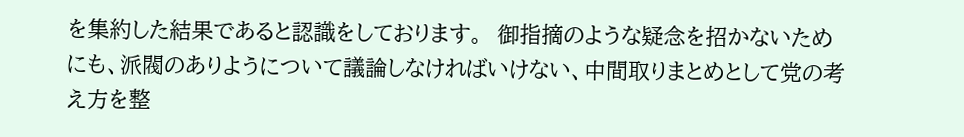を集約した結果であると認識をしております。  御指摘のような疑念を招かないためにも、派閥のありようについて議論しなければいけない、中間取りまとめとして党の考え方を整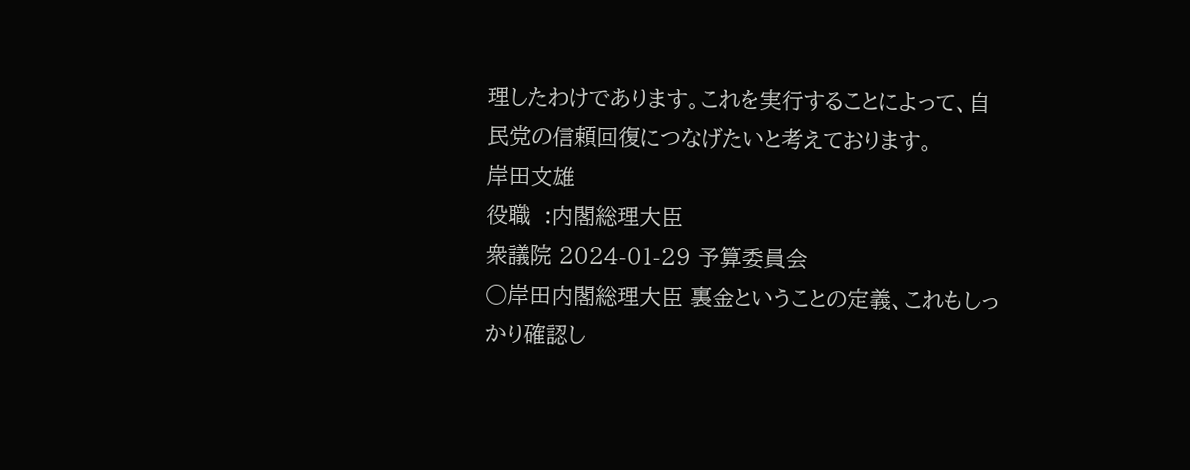理したわけであります。これを実行することによって、自民党の信頼回復につなげたいと考えております。
岸田文雄
役職  :内閣総理大臣
衆議院 2024-01-29 予算委員会
○岸田内閣総理大臣 裏金ということの定義、これもしっかり確認し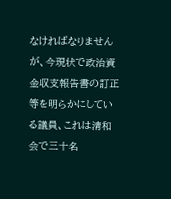なければなりませんが、今現状で政治資金収支報告書の訂正等を明らかにしている議員、これは清和会で三十名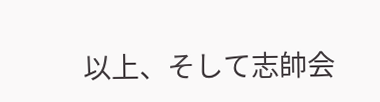以上、そして志帥会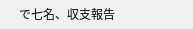で七名、収支報告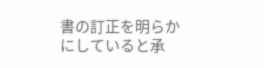書の訂正を明らかにしていると承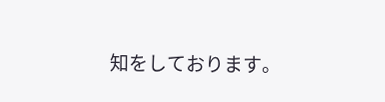知をしております。